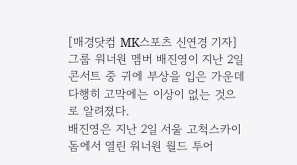[매경닷컴 MK스포츠 신연경 기자] 그룹 워너원 멤버 배진영이 지난 2일 콘서트 중 귀에 부상을 입은 가운데 다행히 고막에는 이상이 없는 것으로 알려졌다.
배진영은 지난 2일 서울 고척스카이돔에서 열린 워너원 월드 투어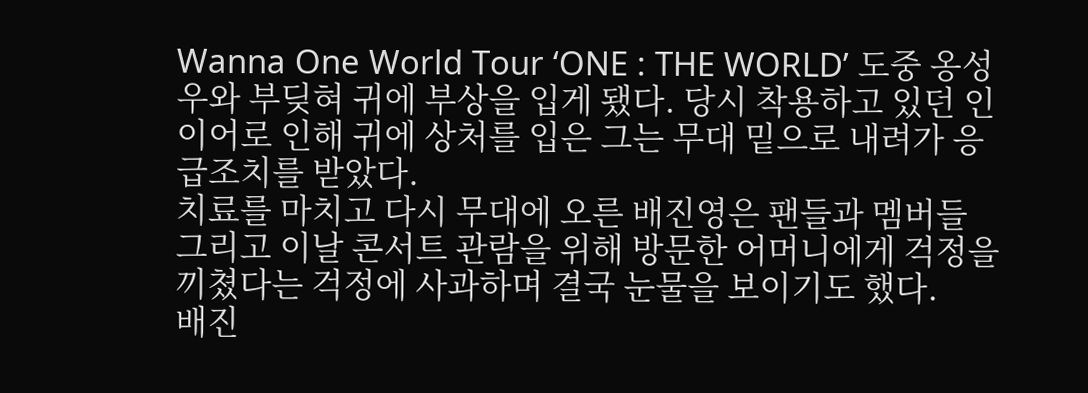Wanna One World Tour ‘ONE : THE WORLD’ 도중 옹성우와 부딪혀 귀에 부상을 입게 됐다. 당시 착용하고 있던 인이어로 인해 귀에 상처를 입은 그는 무대 밑으로 내려가 응급조치를 받았다.
치료를 마치고 다시 무대에 오른 배진영은 팬들과 멤버들 그리고 이날 콘서트 관람을 위해 방문한 어머니에게 걱정을 끼쳤다는 걱정에 사과하며 결국 눈물을 보이기도 했다.
배진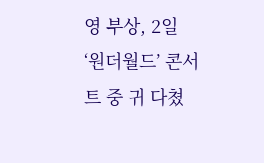영 부상, 2일 ‘원더월드’ 콘서트 중 귀 다쳤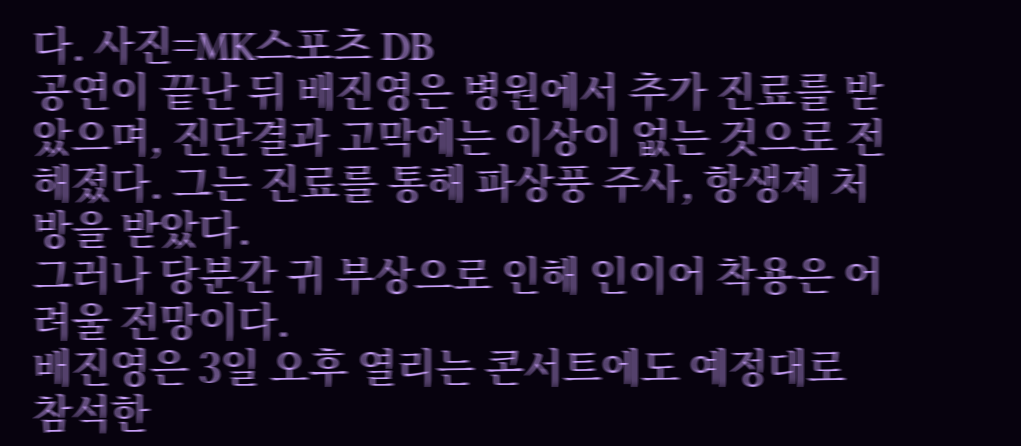다. 사진=MK스포츠 DB
공연이 끝난 뒤 배진영은 병원에서 추가 진료를 받았으며, 진단결과 고막에는 이상이 없는 것으로 전해졌다. 그는 진료를 통해 파상풍 주사, 항생제 처방을 받았다.
그러나 당분간 귀 부상으로 인해 인이어 착용은 어려울 전망이다.
배진영은 3일 오후 열리는 콘서트에도 예정대로 참석한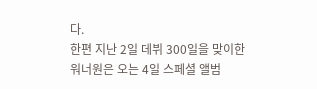다.
한편 지난 2일 데뷔 300일을 맞이한 워너원은 오는 4일 스페셜 앨범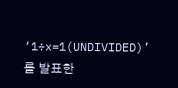‘1÷x=1(UNDIVIDED)’를 발표한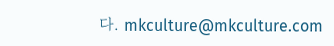다. mkculture@mkculture.com